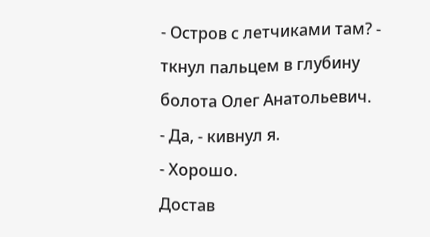- Остров с летчиками там? - ткнул пальцем в глубину болота Олег Анатольевич.
- Да, - кивнул я.
- Хорошо.
Достав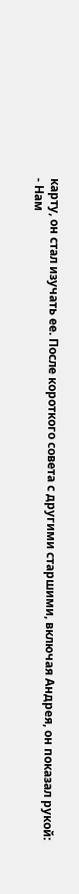карту, он стал изучать ее. После короткого совета с другими старшими, включая Андрея, он показал рукой:
- Нам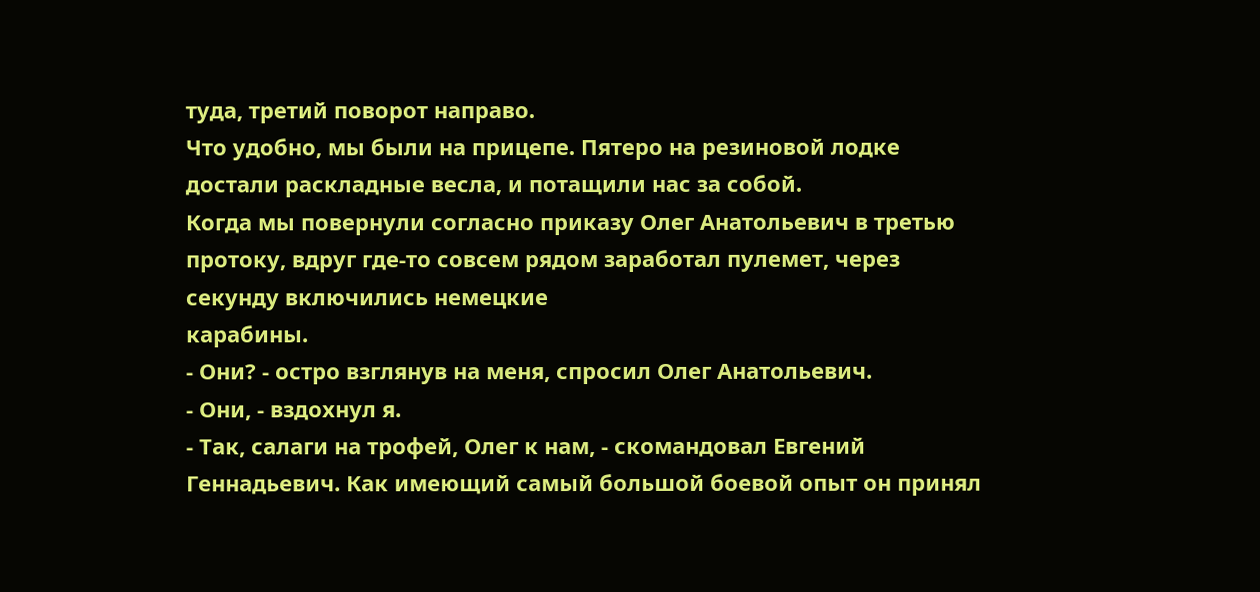туда, третий поворот направо.
Что удобно, мы были на прицепе. Пятеро на резиновой лодке достали раскладные весла, и потащили нас за собой.
Когда мы повернули согласно приказу Олег Анатольевич в третью протоку, вдруг где-то совсем рядом заработал пулемет, через секунду включились немецкие
карабины.
- Они? - остро взглянув на меня, спросил Олег Анатольевич.
- Они, - вздохнул я.
- Так, салаги на трофей, Олег к нам, - скомандовал Евгений Геннадьевич. Как имеющий самый большой боевой опыт он принял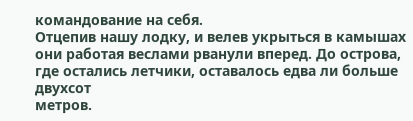командование на себя.
Отцепив нашу лодку, и велев укрыться в камышах они работая веслами рванули вперед. До острова, где остались летчики, оставалось едва ли больше двухсот
метров.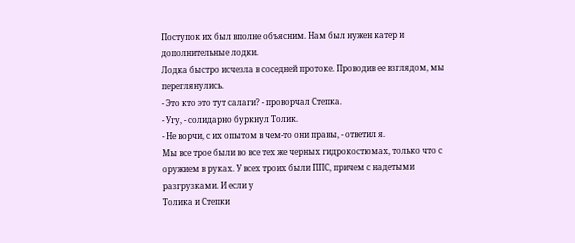Поступок их был вполне объясним. Нам был нужен катер и дополнительные лодки.
Лодка быстро исчезла в соседней протоке. Проводив ее взглядом, мы переглянулись.
- Это кто это тут салаги? - проворчал Степка.
- Угу, - солидарно буркнул Толик.
- Не ворчи, с их опытом в чем-то они правы, - ответил я.
Мы все трое были во все тех же черных гидрокостюмах, только что с оружием в руках. У всех троих были ППС, причем с надетыми разгрузками. И если у
Толика и Степки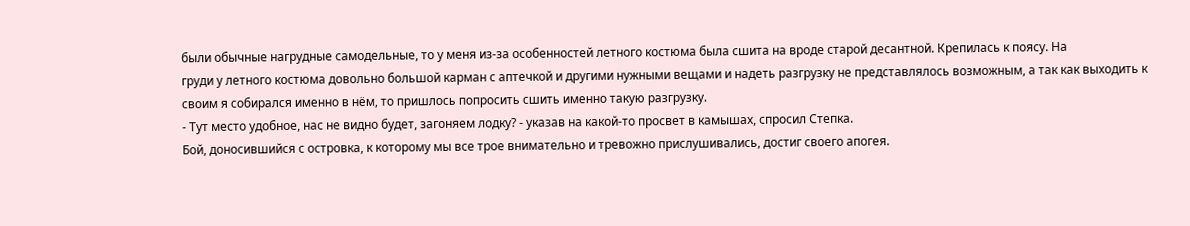были обычные нагрудные самодельные, то у меня из-за особенностей летного костюма была сшита на вроде старой десантной. Крепилась к поясу. На
груди у летного костюма довольно большой карман с аптечкой и другими нужными вещами и надеть разгрузку не представлялось возможным, а так как выходить к
своим я собирался именно в нём, то пришлось попросить сшить именно такую разгрузку.
- Тут место удобное, нас не видно будет, загоняем лодку? - указав на какой-то просвет в камышах, спросил Степка.
Бой, доносившийся с островка, к которому мы все трое внимательно и тревожно прислушивались, достиг своего апогея.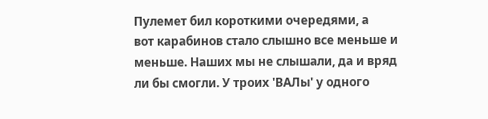Пулемет бил короткими очередями, а
вот карабинов стало слышно все меньше и меньше. Наших мы не слышали, да и вряд ли бы смогли. У троих 'ВАЛы' у одного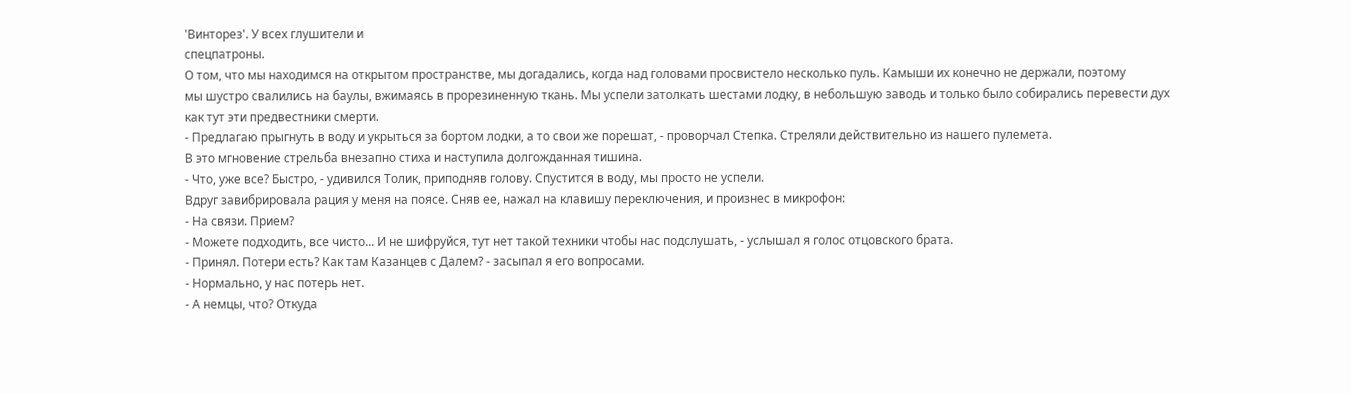'Винторез'. У всех глушители и
спецпатроны.
О том, что мы находимся на открытом пространстве, мы догадались, когда над головами просвистело несколько пуль. Камыши их конечно не держали, поэтому
мы шустро свалились на баулы, вжимаясь в прорезиненную ткань. Мы успели затолкать шестами лодку, в небольшую заводь и только было собирались перевести дух
как тут эти предвестники смерти.
- Предлагаю прыгнуть в воду и укрыться за бортом лодки, а то свои же порешат, - проворчал Степка. Стреляли действительно из нашего пулемета.
В это мгновение стрельба внезапно стиха и наступила долгожданная тишина.
- Что, уже все? Быстро, - удивился Толик, приподняв голову. Спустится в воду, мы просто не успели.
Вдруг завибрировала рация у меня на поясе. Сняв ее, нажал на клавишу переключения, и произнес в микрофон:
- На связи. Прием?
- Можете подходить, все чисто... И не шифруйся, тут нет такой техники чтобы нас подслушать, - услышал я голос отцовского брата.
- Принял. Потери есть? Как там Казанцев с Далем? - засыпал я его вопросами.
- Нормально, у нас потерь нет.
- А немцы, что? Откуда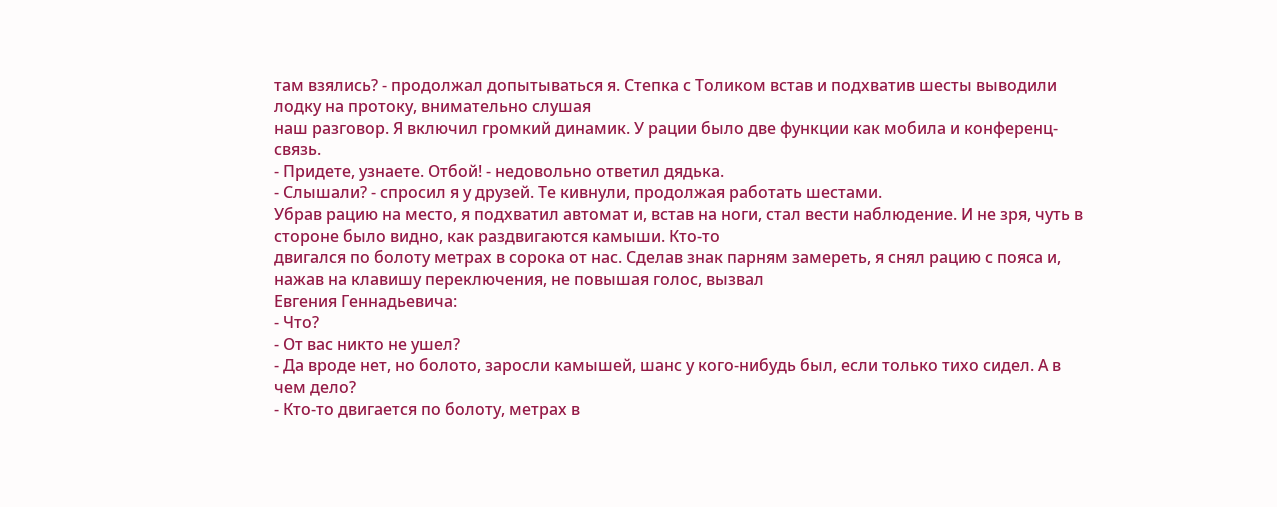там взялись? - продолжал допытываться я. Степка с Толиком встав и подхватив шесты выводили лодку на протоку, внимательно слушая
наш разговор. Я включил громкий динамик. У рации было две функции как мобила и конференц-связь.
- Придете, узнаете. Отбой! - недовольно ответил дядька.
- Слышали? - спросил я у друзей. Те кивнули, продолжая работать шестами.
Убрав рацию на место, я подхватил автомат и, встав на ноги, стал вести наблюдение. И не зря, чуть в стороне было видно, как раздвигаются камыши. Кто-то
двигался по болоту метрах в сорока от нас. Сделав знак парням замереть, я снял рацию с пояса и, нажав на клавишу переключения, не повышая голос, вызвал
Евгения Геннадьевича:
- Что?
- От вас никто не ушел?
- Да вроде нет, но болото, заросли камышей, шанс у кого-нибудь был, если только тихо сидел. А в чем дело?
- Кто-то двигается по болоту, метрах в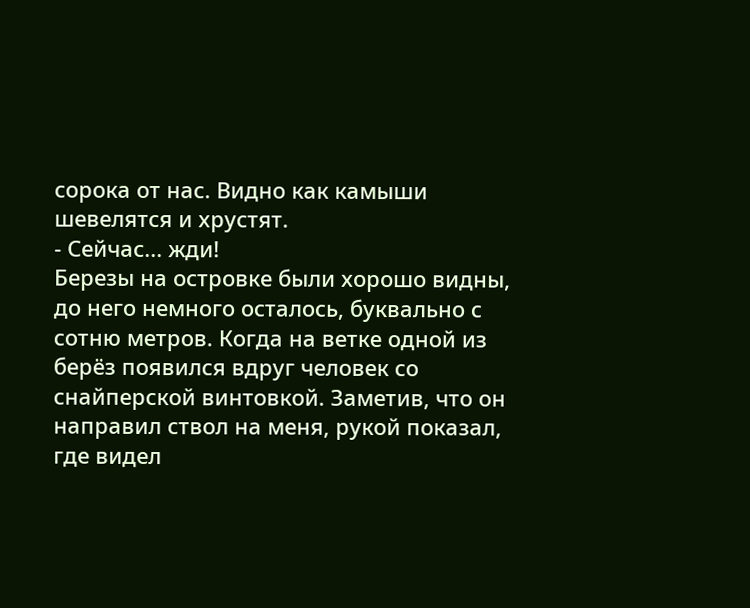сорока от нас. Видно как камыши шевелятся и хрустят.
- Сейчас... жди!
Березы на островке были хорошо видны, до него немного осталось, буквально с сотню метров. Когда на ветке одной из берёз появился вдруг человек со
снайперской винтовкой. Заметив, что он направил ствол на меня, рукой показал, где видел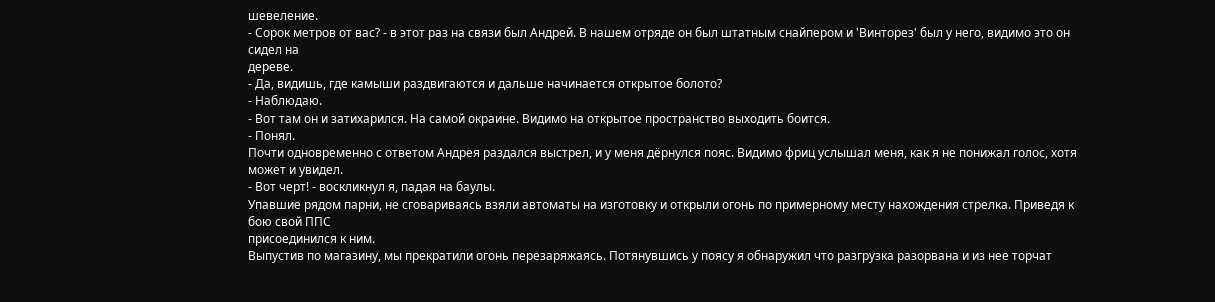шевеление.
- Сорок метров от вас? - в этот раз на связи был Андрей. В нашем отряде он был штатным снайпером и 'Винторез' был у него, видимо это он сидел на
дереве.
- Да, видишь, где камыши раздвигаются и дальше начинается открытое болото?
- Наблюдаю.
- Вот там он и затихарился. На самой окраине. Видимо на открытое пространство выходить боится.
- Понял.
Почти одновременно с ответом Андрея раздался выстрел, и у меня дёрнулся пояс. Видимо фриц услышал меня, как я не понижал голос, хотя может и увидел.
- Вот черт! - воскликнул я, падая на баулы.
Упавшие рядом парни, не сговариваясь взяли автоматы на изготовку и открыли огонь по примерному месту нахождения стрелка. Приведя к бою свой ППС
присоединился к ним.
Выпустив по магазину, мы прекратили огонь перезаряжаясь. Потянувшись у поясу я обнаружил что разгрузка разорвана и из нее торчат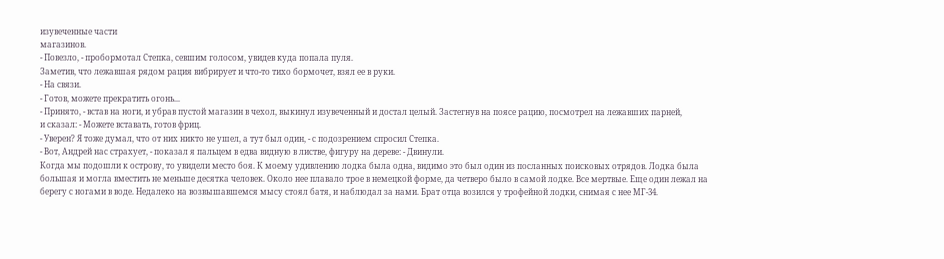изувеченные части
магазинов.
- Повезло, - пробормотал Степка, севшим голосом, увидев куда попала пуля.
Заметив, что лежавшая рядом рация вибрирует и что-то тихо бормочет, взял ее в руки.
- На связи.
- Готов, можете прекратить огонь...
- Принято, - встав на ноги, и убрав пустой магазин в чехол, выкинул изувеченный и достал целый. Застегнув на поясе рацию, посмотрел на лежавших парней,
и сказал: - Можете вставать, готов фриц.
- Уверен? Я тоже думал, что от них никто не ушел, а тут был один, - с подозрением спросил Степка.
- Вот, Андрей нас страхует, - показал я пальцем в едва видную в листве, фигуру на дереве: - Двинули.
Когда мы подошли к острову, то увидели место боя. К моему удивлению лодка была одна, видимо это был один из посланных поисковых отрядов. Лодка была
большая и могла вместить не меньше десятка человек. Около нее плавало трое в немецкой форме, да четверо было в самой лодке. Все мертвые. Еще один лежал на
берегу с ногами в воде. Недалеко на возвышавшемся мысу стоял батя, и наблюдал за нами. Брат отца возился у трофейной лодки, снимая с нее МГ-34.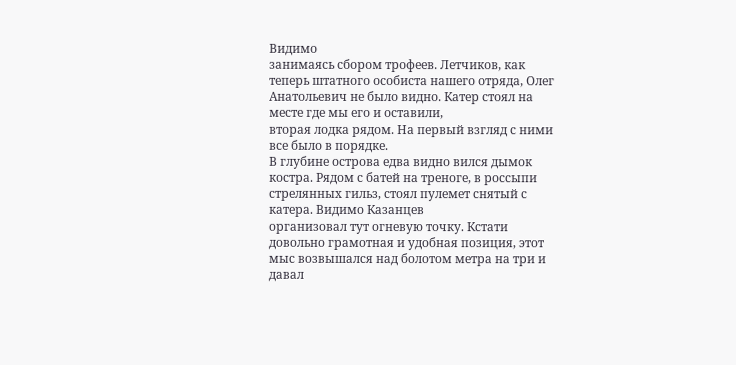Видимо
занимаясь сбором трофеев. Летчиков, как теперь штатного особиста нашего отряда, Олег Анатольевич не было видно. Катер стоял на месте где мы его и оставили,
вторая лодка рядом. На первый взгляд с ними все было в порядке.
В глубине острова едва видно вился дымок костра. Рядом с батей на треноге, в россыпи стрелянных гильз, стоял пулемет снятый с катера. Видимо Казанцев
организовал тут огневую точку. Кстати довольно грамотная и удобная позиция, этот мыс возвышался над болотом метра на три и давал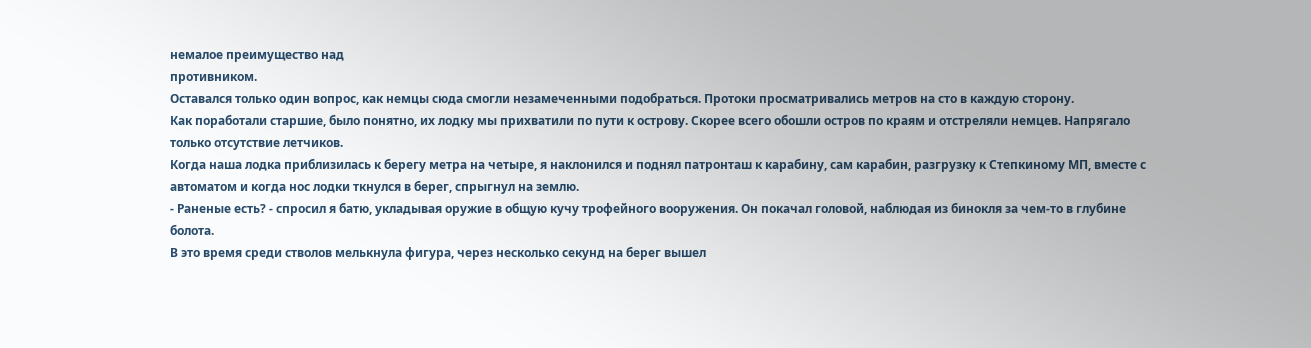немалое преимущество над
противником.
Оставался только один вопрос, как немцы сюда смогли незамеченными подобраться. Протоки просматривались метров на сто в каждую сторону.
Как поработали старшие, было понятно, их лодку мы прихватили по пути к острову. Скорее всего обошли остров по краям и отстреляли немцев. Напрягало
только отсутствие летчиков.
Когда наша лодка приблизилась к берегу метра на четыре, я наклонился и поднял патронташ к карабину, сам карабин, разгрузку к Степкиному МП, вместе с
автоматом и когда нос лодки ткнулся в берег, спрыгнул на землю.
- Раненые есть? - спросил я батю, укладывая оружие в общую кучу трофейного вооружения. Он покачал головой, наблюдая из бинокля за чем-то в глубине
болота.
В это время среди стволов мелькнула фигура, через несколько секунд на берег вышел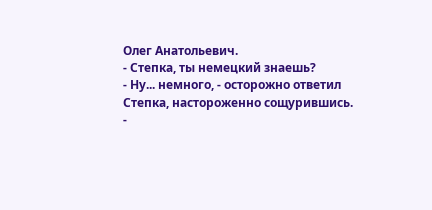Олег Анатольевич.
- Степка, ты немецкий знаешь?
- Ну... немного, - осторожно ответил Степка, настороженно сощурившись.
-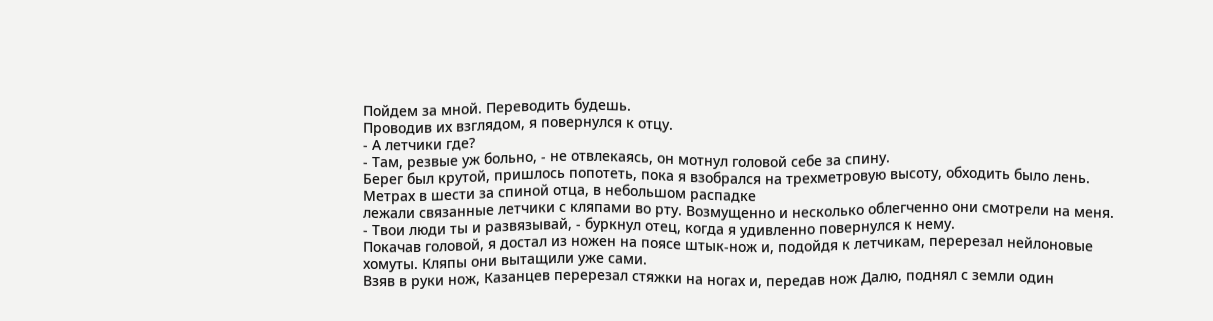Пойдем за мной. Переводить будешь.
Проводив их взглядом, я повернулся к отцу.
- А летчики где?
- Там, резвые уж больно, - не отвлекаясь, он мотнул головой себе за спину.
Берег был крутой, пришлось попотеть, пока я взобрался на трехметровую высоту, обходить было лень. Метрах в шести за спиной отца, в небольшом распадке
лежали связанные летчики с кляпами во рту. Возмущенно и несколько облегченно они смотрели на меня.
- Твои люди ты и развязывай, - буркнул отец, когда я удивленно повернулся к нему.
Покачав головой, я достал из ножен на поясе штык-нож и, подойдя к летчикам, перерезал нейлоновые хомуты. Кляпы они вытащили уже сами.
Взяв в руки нож, Казанцев перерезал стяжки на ногах и, передав нож Далю, поднял с земли один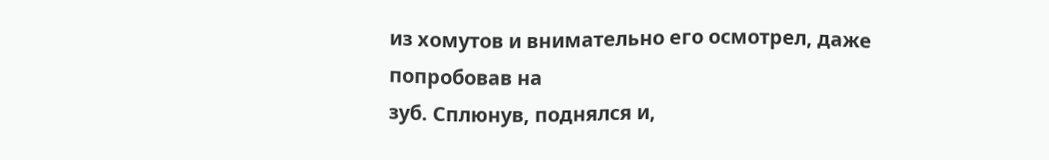из хомутов и внимательно его осмотрел, даже попробовав на
зуб. Сплюнув, поднялся и,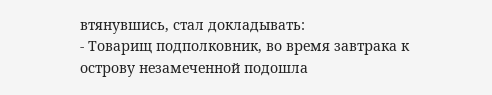втянувшись, стал докладывать:
- Товарищ подполковник, во время завтрака к острову незамеченной подошла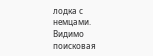лодка с немцами. Видимо поисковая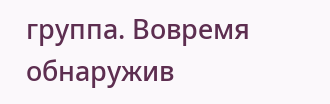группа. Вовремя обнаружив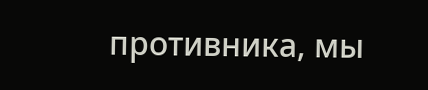противника, мы